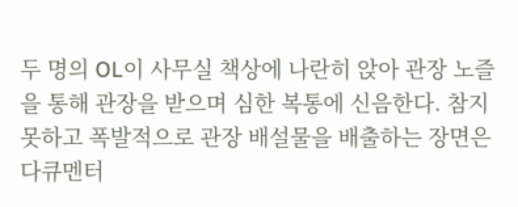두 명의 OL이 사무실 책상에 나란히 앉아 관장 노즐을 통해 관장을 받으며 심한 복통에 신음한다. 참지 못하고 폭발적으로 관장 배설물을 배출하는 장면은 다큐멘터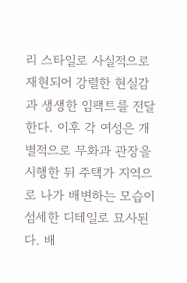리 스타일로 사실적으로 재현되어 강렬한 현실감과 생생한 임팩트를 전달한다. 이후 각 여성은 개별적으로 무화과 관장을 시행한 뒤 주택가 지역으로 나가 배변하는 모습이 섬세한 디테일로 묘사된다. 배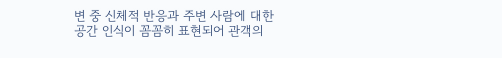변 중 신체적 반응과 주변 사람에 대한 공간 인식이 꼼꼼히 표현되어 관객의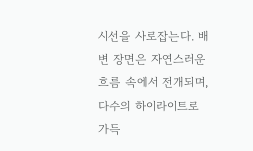시선을 사로잡는다. 배변 장면은 자연스러운 흐름 속에서 전개되며, 다수의 하이라이트로 가득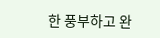한 풍부하고 완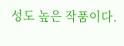성도 높은 작품이다.